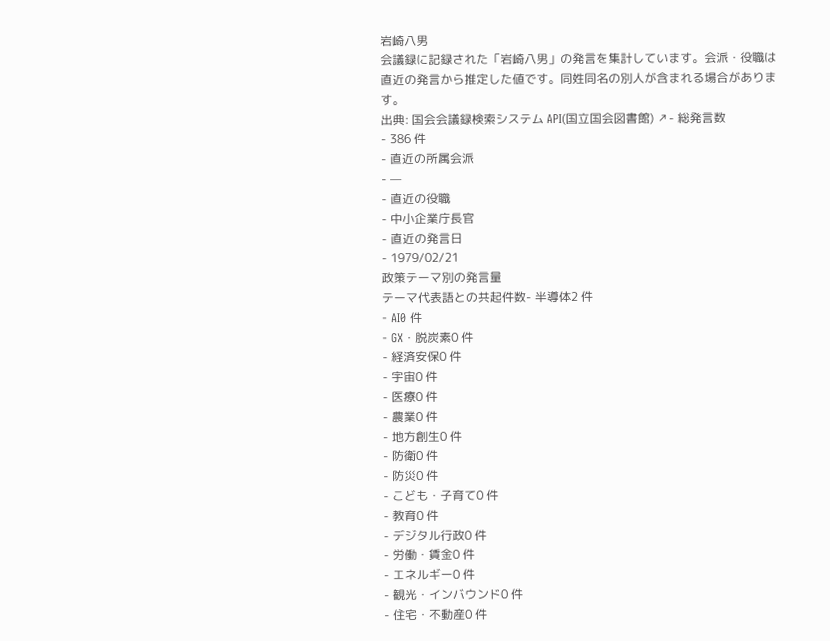岩崎八男
会議録に記録された「岩崎八男」の発言を集計しています。会派・役職は直近の発言から推定した値です。同姓同名の別人が含まれる場合があります。
出典: 国会会議録検索システム API(国立国会図書館) ↗- 総発言数
- 386 件
- 直近の所属会派
- —
- 直近の役職
- 中小企業庁長官
- 直近の発言日
- 1979/02/21
政策テーマ別の発言量
テーマ代表語との共起件数- 半導体2 件
- AI0 件
- GX・脱炭素0 件
- 経済安保0 件
- 宇宙0 件
- 医療0 件
- 農業0 件
- 地方創生0 件
- 防衛0 件
- 防災0 件
- こども・子育て0 件
- 教育0 件
- デジタル行政0 件
- 労働・賃金0 件
- エネルギー0 件
- 観光・インバウンド0 件
- 住宅・不動産0 件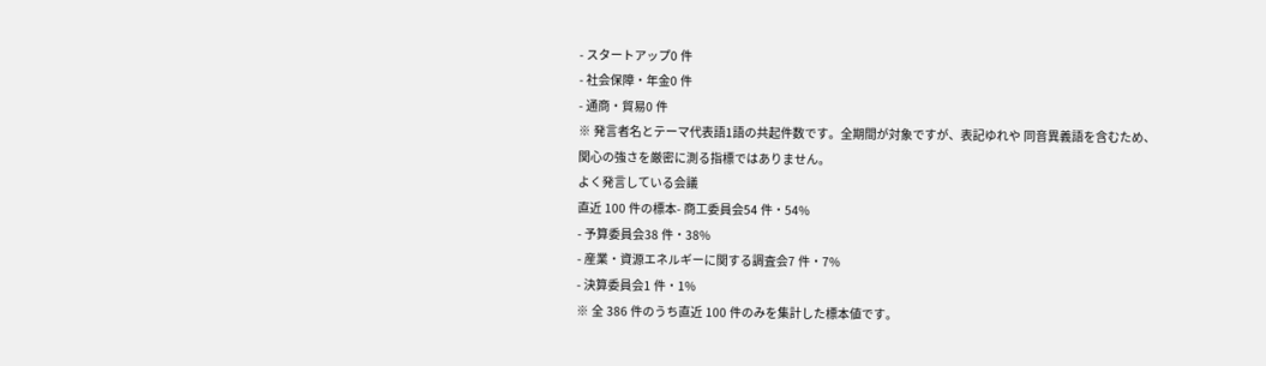- スタートアップ0 件
- 社会保障・年金0 件
- 通商・貿易0 件
※ 発言者名とテーマ代表語1語の共起件数です。全期間が対象ですが、表記ゆれや 同音異義語を含むため、関心の強さを厳密に測る指標ではありません。
よく発言している会議
直近 100 件の標本- 商工委員会54 件・54%
- 予算委員会38 件・38%
- 産業・資源エネルギーに関する調査会7 件・7%
- 決算委員会1 件・1%
※ 全 386 件のうち直近 100 件のみを集計した標本値です。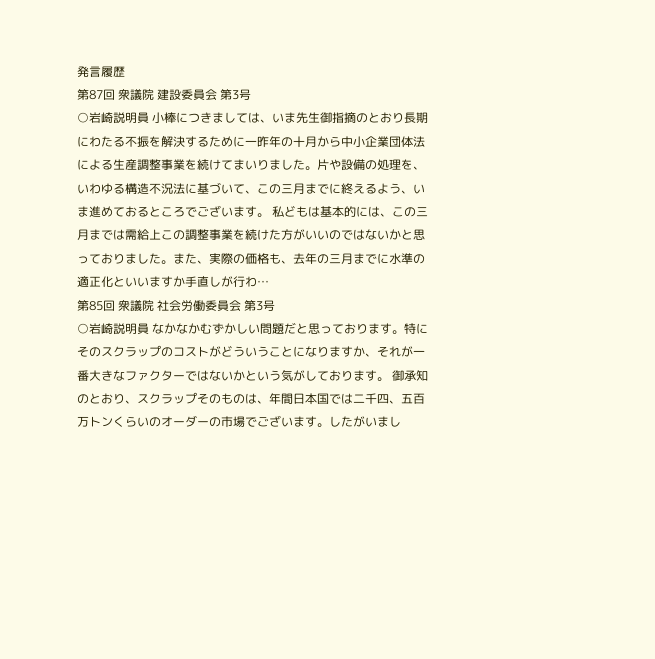発言履歴
第87回 衆議院 建設委員会 第3号
○岩崎説明員 小棒につきましては、いま先生御指摘のとおり長期にわたる不振を解決するために一昨年の十月から中小企業団体法による生産調整事業を続けてまいりました。片や設備の処理を、いわゆる構造不況法に基づいて、この三月までに終えるよう、いま進めておるところでございます。 私どもは基本的には、この三月までは需給上この調整事業を続けた方がいいのではないかと思っておりました。また、実際の価格も、去年の三月までに水準の適正化といいますか手直しが行わ…
第85回 衆議院 社会労働委員会 第3号
○岩崎説明員 なかなかむずかしい問題だと思っております。特にそのスクラップのコストがどういうことになりますか、それが一番大きなファクターではないかという気がしております。 御承知のとおり、スクラップそのものは、年間日本国では二千四、五百万トンくらいのオーダーの市場でございます。したがいまし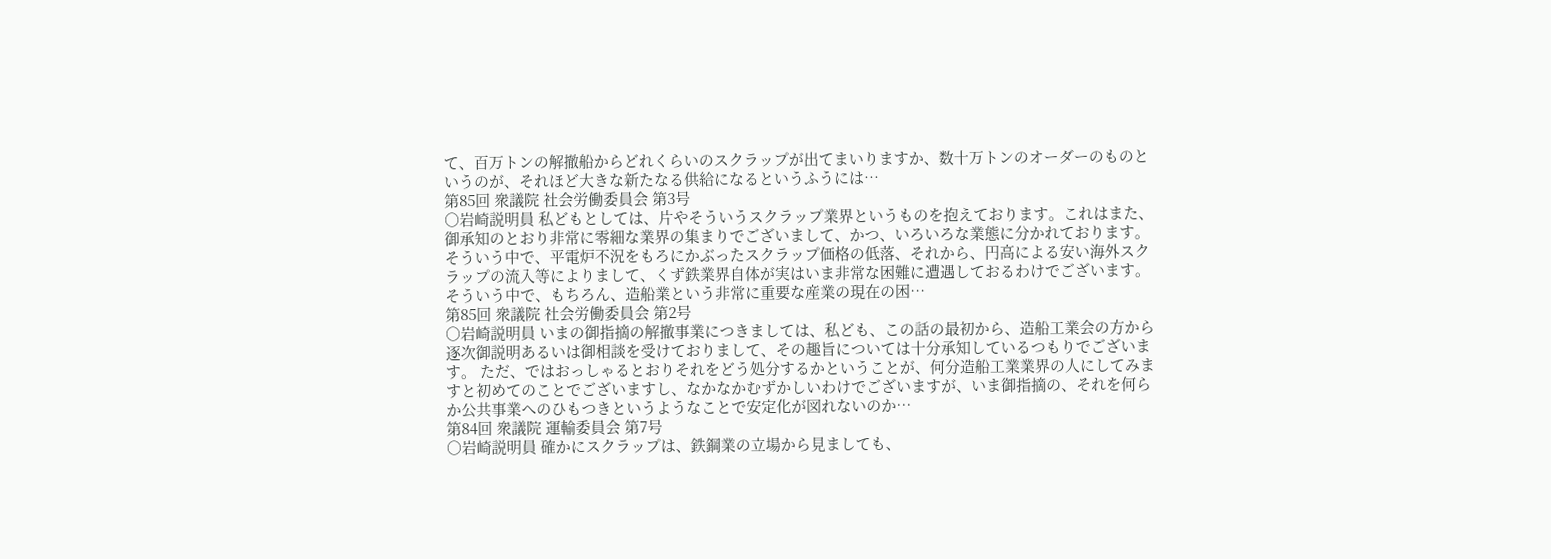て、百万トンの解撤船からどれくらいのスクラップが出てまいりますか、数十万トンのオーダーのものというのが、それほど大きな新たなる供給になるというふうには…
第85回 衆議院 社会労働委員会 第3号
○岩崎説明員 私どもとしては、片やそういうスクラップ業界というものを抱えております。これはまた、御承知のとおり非常に零細な業界の集まりでございまして、かつ、いろいろな業態に分かれております。そういう中で、平電炉不況をもろにかぶったスクラップ価格の低落、それから、円高による安い海外スクラップの流入等によりまして、くず鉄業界自体が実はいま非常な困難に遭遇しておるわけでございます。そういう中で、もちろん、造船業という非常に重要な産業の現在の困…
第85回 衆議院 社会労働委員会 第2号
○岩崎説明員 いまの御指摘の解撤事業につきましては、私ども、この話の最初から、造船工業会の方から逐次御説明あるいは御相談を受けておりまして、その趣旨については十分承知しているつもりでございます。 ただ、ではおっしゃるとおりそれをどう処分するかということが、何分造船工業業界の人にしてみますと初めてのことでございますし、なかなかむずかしいわけでございますが、いま御指摘の、それを何らか公共事業へのひもつきというようなことで安定化が図れないのか…
第84回 衆議院 運輸委員会 第7号
○岩崎説明員 確かにスクラップは、鉄鋼業の立場から見ましても、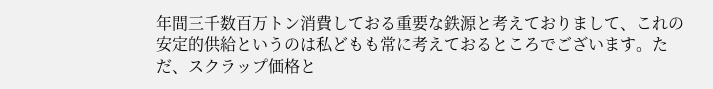年間三千数百万トン消費しておる重要な鉄源と考えておりまして、これの安定的供給というのは私どもも常に考えておるところでございます。ただ、スクラップ価格と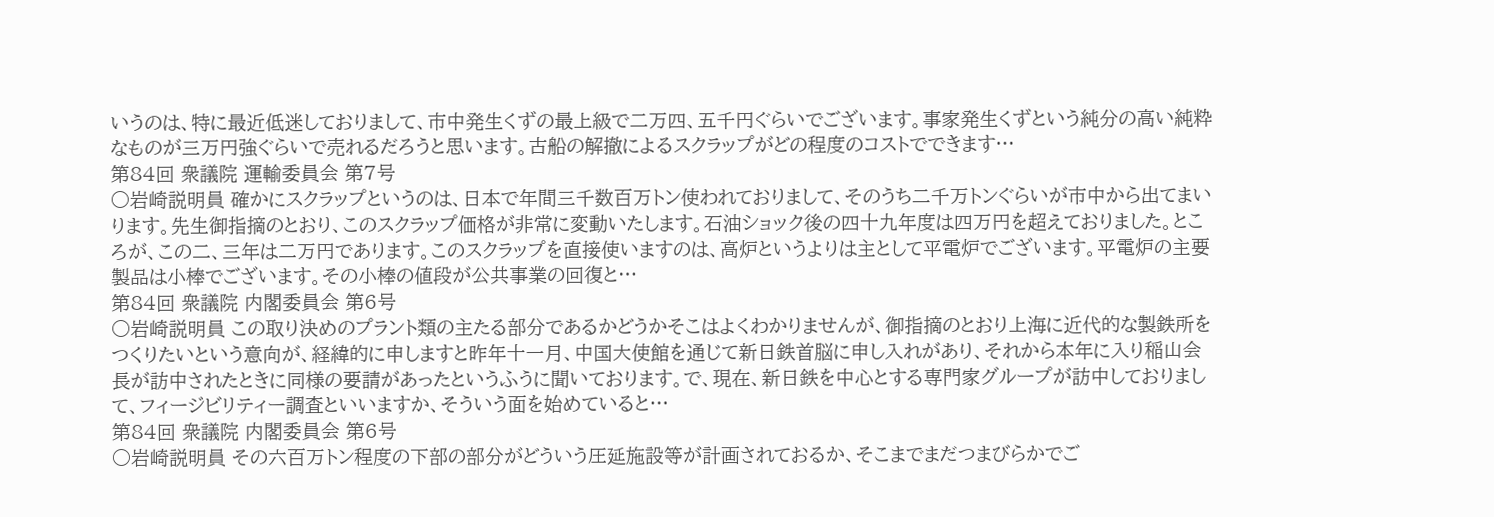いうのは、特に最近低迷しておりまして、市中発生くずの最上級で二万四、五千円ぐらいでございます。事家発生くずという純分の高い純粋なものが三万円強ぐらいで売れるだろうと思います。古船の解撤によるスクラップがどの程度のコストでできます…
第84回 衆議院 運輸委員会 第7号
○岩崎説明員 確かにスクラップというのは、日本で年間三千数百万トン使われておりまして、そのうち二千万トンぐらいが市中から出てまいります。先生御指摘のとおり、このスクラップ価格が非常に変動いたします。石油ショック後の四十九年度は四万円を超えておりました。ところが、この二、三年は二万円であります。このスクラップを直接使いますのは、高炉というよりは主として平電炉でございます。平電炉の主要製品は小棒でございます。その小棒の値段が公共事業の回復と…
第84回 衆議院 内閣委員会 第6号
○岩崎説明員 この取り決めのプラント類の主たる部分であるかどうかそこはよくわかりませんが、御指摘のとおり上海に近代的な製鉄所をつくりたいという意向が、経緯的に申しますと昨年十一月、中国大使館を通じて新日鉄首脳に申し入れがあり、それから本年に入り稲山会長が訪中されたときに同様の要請があったというふうに聞いております。で、現在、新日鉄を中心とする専門家グループが訪中しておりまして、フィージビリティー調査といいますか、そういう面を始めていると…
第84回 衆議院 内閣委員会 第6号
○岩崎説明員 その六百万トン程度の下部の部分がどういう圧延施設等が計画されておるか、そこまでまだつまびらかでご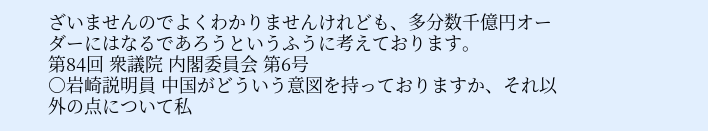ざいませんのでよくわかりませんけれども、多分数千億円オーダーにはなるであろうというふうに考えております。
第84回 衆議院 内閣委員会 第6号
○岩崎説明員 中国がどういう意図を持っておりますか、それ以外の点について私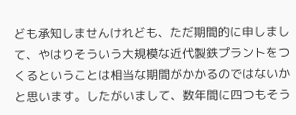ども承知しませんけれども、ただ期間的に申しまして、やはりそういう大規模な近代製鉄プラントをつくるということは相当な期間がかかるのではないかと思います。したがいまして、数年間に四つもそう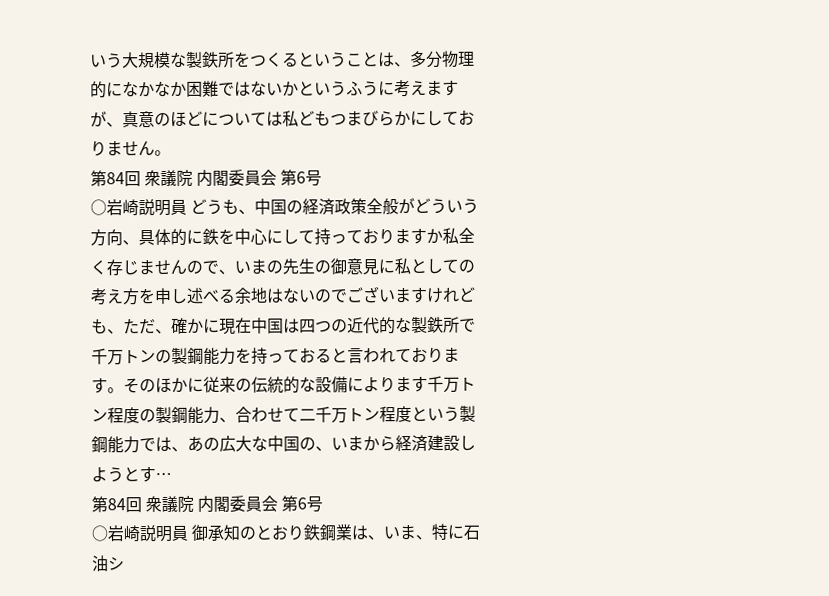いう大規模な製鉄所をつくるということは、多分物理的になかなか困難ではないかというふうに考えますが、真意のほどについては私どもつまびらかにしておりません。
第84回 衆議院 内閣委員会 第6号
○岩崎説明員 どうも、中国の経済政策全般がどういう方向、具体的に鉄を中心にして持っておりますか私全く存じませんので、いまの先生の御意見に私としての考え方を申し述べる余地はないのでございますけれども、ただ、確かに現在中国は四つの近代的な製鉄所で千万トンの製鋼能力を持っておると言われております。そのほかに従来の伝統的な設備によります千万トン程度の製鋼能力、合わせて二千万トン程度という製鋼能力では、あの広大な中国の、いまから経済建設しようとす…
第84回 衆議院 内閣委員会 第6号
○岩崎説明員 御承知のとおり鉄鋼業は、いま、特に石油シ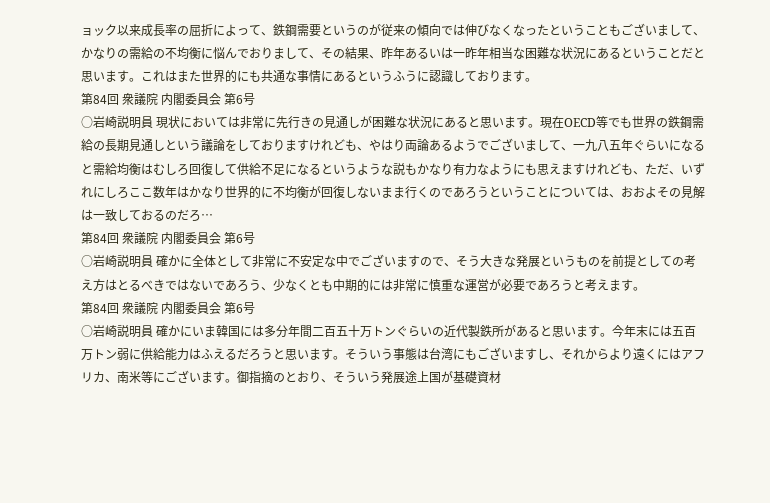ョック以来成長率の屈折によって、鉄鋼需要というのが従来の傾向では伸びなくなったということもございまして、かなりの需給の不均衡に悩んでおりまして、その結果、昨年あるいは一昨年相当な困難な状況にあるということだと思います。これはまた世界的にも共通な事情にあるというふうに認識しております。
第84回 衆議院 内閣委員会 第6号
○岩崎説明員 現状においては非常に先行きの見通しが困難な状況にあると思います。現在OECD等でも世界の鉄鋼需給の長期見通しという議論をしておりますけれども、やはり両論あるようでございまして、一九八五年ぐらいになると需給均衡はむしろ回復して供給不足になるというような説もかなり有力なようにも思えますけれども、ただ、いずれにしろここ数年はかなり世界的に不均衡が回復しないまま行くのであろうということについては、おおよその見解は一致しておるのだろ…
第84回 衆議院 内閣委員会 第6号
○岩崎説明員 確かに全体として非常に不安定な中でございますので、そう大きな発展というものを前提としての考え方はとるべきではないであろう、少なくとも中期的には非常に慎重な運営が必要であろうと考えます。
第84回 衆議院 内閣委員会 第6号
○岩崎説明員 確かにいま韓国には多分年間二百五十万トンぐらいの近代製鉄所があると思います。今年末には五百万トン弱に供給能力はふえるだろうと思います。そういう事態は台湾にもございますし、それからより遠くにはアフリカ、南米等にございます。御指摘のとおり、そういう発展途上国が基礎資材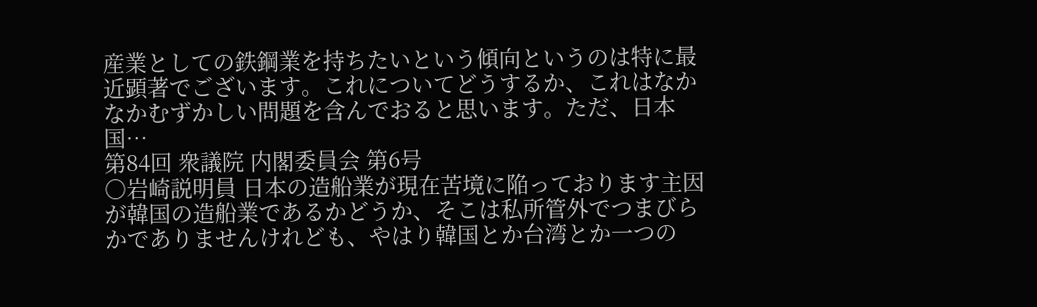産業としての鉄鋼業を持ちたいという傾向というのは特に最近顕著でございます。これについてどうするか、これはなかなかむずかしい問題を含んでおると思います。ただ、日本国…
第84回 衆議院 内閣委員会 第6号
○岩崎説明員 日本の造船業が現在苦境に陥っております主因が韓国の造船業であるかどうか、そこは私所管外でつまびらかでありませんけれども、やはり韓国とか台湾とか一つの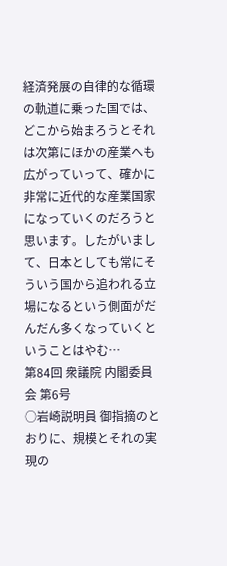経済発展の自律的な循環の軌道に乗った国では、どこから始まろうとそれは次第にほかの産業へも広がっていって、確かに非常に近代的な産業国家になっていくのだろうと思います。したがいまして、日本としても常にそういう国から追われる立場になるという側面がだんだん多くなっていくということはやむ…
第84回 衆議院 内閣委員会 第6号
○岩崎説明員 御指摘のとおりに、規模とそれの実現の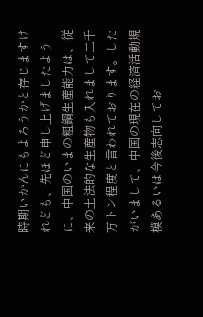時期いかんにもよろうかと存じますけれども、先ほど申し上げましたように、中国のいまの粗鋼生産能力は、従来の土法的な生産物も入れまして二千万トン程度と言われております。したがいまして、中国の現在の経済活動規模あるいは今後志向してお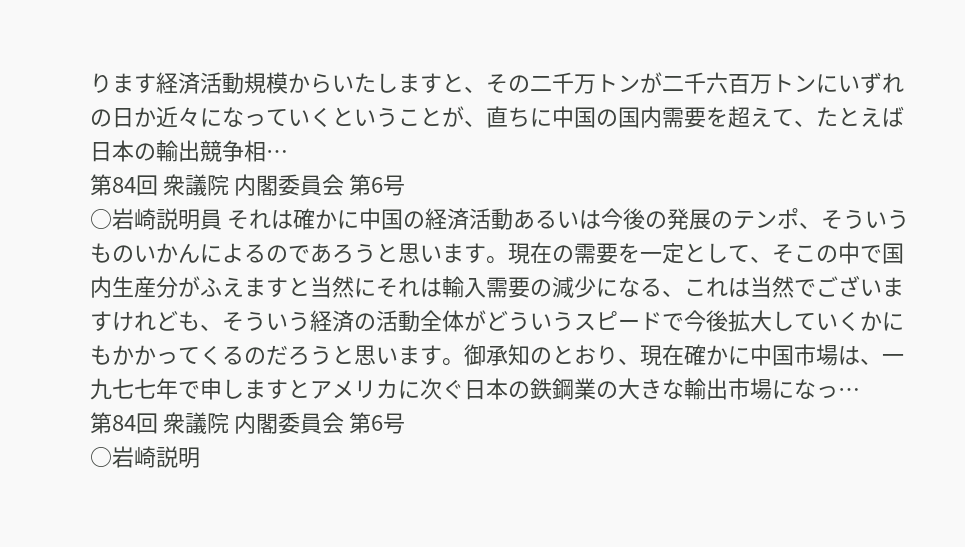ります経済活動規模からいたしますと、その二千万トンが二千六百万トンにいずれの日か近々になっていくということが、直ちに中国の国内需要を超えて、たとえば日本の輸出競争相…
第84回 衆議院 内閣委員会 第6号
○岩崎説明員 それは確かに中国の経済活動あるいは今後の発展のテンポ、そういうものいかんによるのであろうと思います。現在の需要を一定として、そこの中で国内生産分がふえますと当然にそれは輸入需要の減少になる、これは当然でございますけれども、そういう経済の活動全体がどういうスピードで今後拡大していくかにもかかってくるのだろうと思います。御承知のとおり、現在確かに中国市場は、一九七七年で申しますとアメリカに次ぐ日本の鉄鋼業の大きな輸出市場になっ…
第84回 衆議院 内閣委員会 第6号
○岩崎説明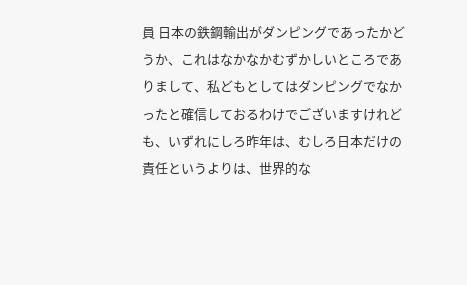員 日本の鉄鋼輸出がダンピングであったかどうか、これはなかなかむずかしいところでありまして、私どもとしてはダンピングでなかったと確信しておるわけでございますけれども、いずれにしろ昨年は、むしろ日本だけの責任というよりは、世界的な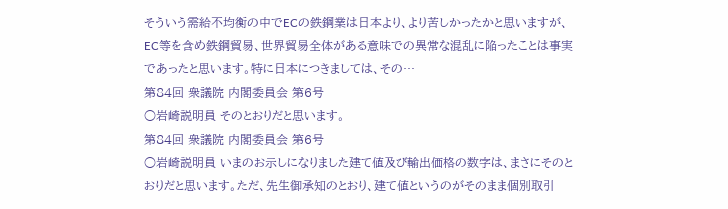そういう需給不均衡の中でECの鉄鋼業は日本より、より苦しかったかと思いますが、EC等を含め鉄鋼貿易、世界貿易全体がある意味での異常な混乱に陥ったことは事実であったと思います。特に日本につきましては、その…
第84回 衆議院 内閣委員会 第6号
○岩崎説明員 そのとおりだと思います。
第84回 衆議院 内閣委員会 第6号
○岩崎説明員 いまのお示しになりました建て値及び輸出価格の数字は、まさにそのとおりだと思います。ただ、先生御承知のとおり、建て値というのがそのまま個別取引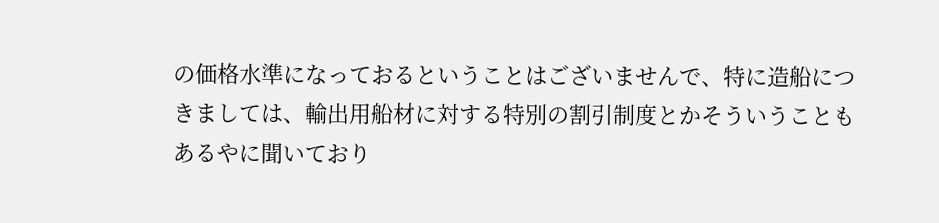の価格水準になっておるということはございませんで、特に造船につきましては、輸出用船材に対する特別の割引制度とかそういうこともあるやに聞いており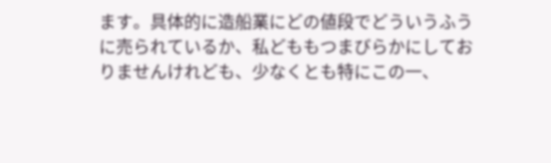ます。具体的に造船業にどの値段でどういうふうに売られているか、私どももつまびらかにしておりませんけれども、少なくとも特にこの一、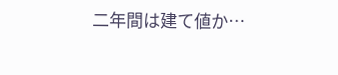二年間は建て値か…